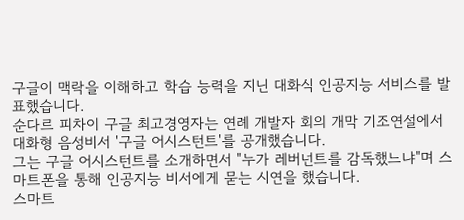구글이 맥락을 이해하고 학습 능력을 지닌 대화식 인공지능 서비스를 발표했습니다.
순다르 피차이 구글 최고경영자는 연례 개발자 회의 개막 기조연설에서 대화형 음성비서 '구글 어시스턴트'를 공개했습니다.
그는 구글 어시스턴트를 소개하면서 "누가 레버넌트를 감독했느냐"며 스마트폰을 통해 인공지능 비서에게 묻는 시연을 했습니다.
스마트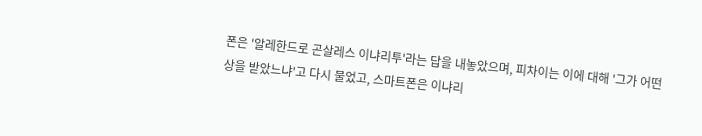폰은 '알레한드로 곤살레스 이냐리투'라는 답을 내놓았으며, 피차이는 이에 대해 '그가 어떤 상을 받았느냐'고 다시 물었고, 스마트폰은 이냐리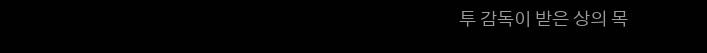투 감독이 받은 상의 목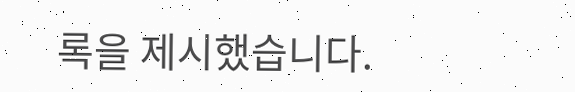록을 제시했습니다.